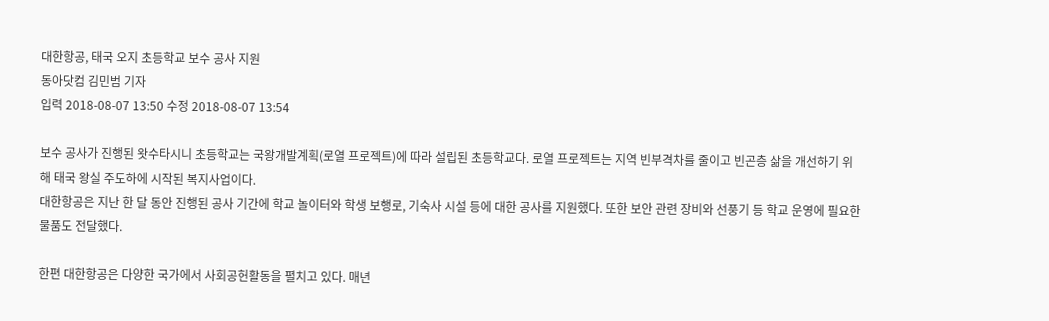대한항공, 태국 오지 초등학교 보수 공사 지원
동아닷컴 김민범 기자
입력 2018-08-07 13:50 수정 2018-08-07 13:54

보수 공사가 진행된 왓수타시니 초등학교는 국왕개발계획(로열 프로젝트)에 따라 설립된 초등학교다. 로열 프로젝트는 지역 빈부격차를 줄이고 빈곤층 삶을 개선하기 위해 태국 왕실 주도하에 시작된 복지사업이다.
대한항공은 지난 한 달 동안 진행된 공사 기간에 학교 놀이터와 학생 보행로, 기숙사 시설 등에 대한 공사를 지원했다. 또한 보안 관련 장비와 선풍기 등 학교 운영에 필요한 물품도 전달했다.

한편 대한항공은 다양한 국가에서 사회공헌활동을 펼치고 있다. 매년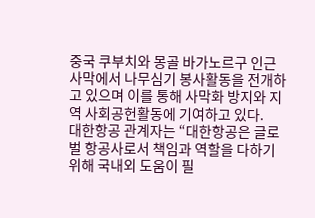중국 쿠부치와 몽골 바가노르구 인근 사막에서 나무심기 봉사활동을 전개하고 있으며 이를 통해 사막화 방지와 지역 사회공헌활동에 기여하고 있다.
대한항공 관계자는 “대한항공은 글로벌 항공사로서 책임과 역할을 다하기 위해 국내외 도움이 필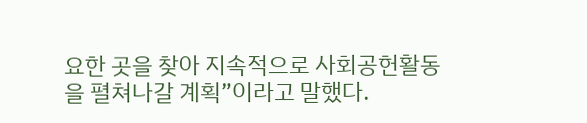요한 곳을 찾아 지속적으로 사회공헌활동을 펼쳐나갈 계획”이라고 말했다.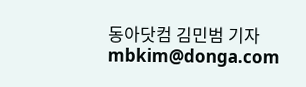동아닷컴 김민범 기자 mbkim@donga.com